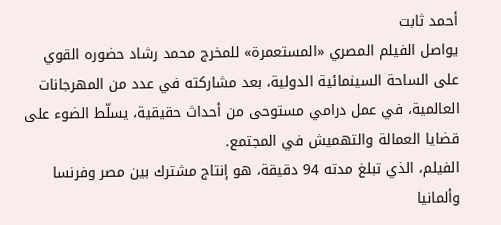أحمد ثابت
يواصل الفيلم المصري «المستعمرة» للمخرج محمد رشاد حضوره القوي على الساحة السينمائية الدولية، بعد مشاركته في عدد من المهرجانات العالمية، في عمل درامي مستوحى من أحداث حقيقية، يسلّط الضوء على قضايا العمالة والتهميش في المجتمع.
الفيلم، الذي تبلغ مدته 94 دقيقة، هو إنتاج مشترك بين مصر وفرنسا وألمانيا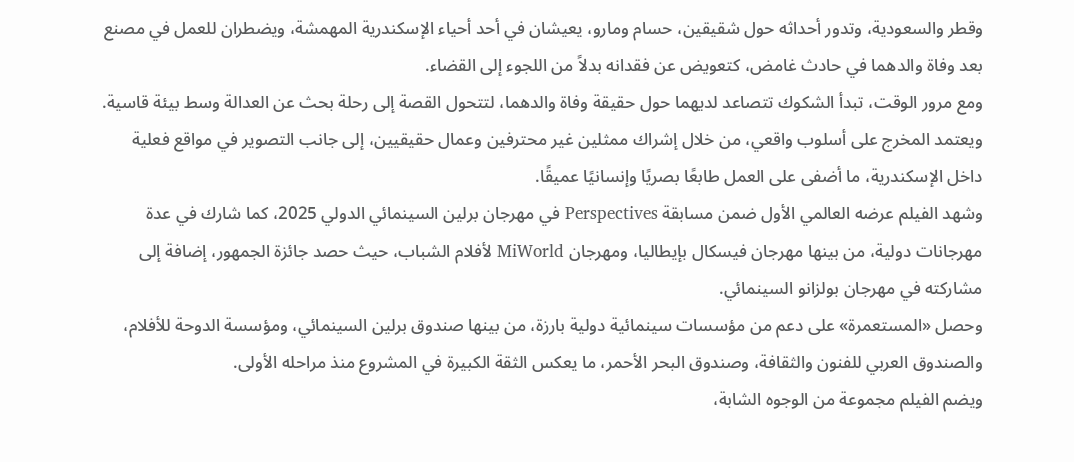وقطر والسعودية، وتدور أحداثه حول شقيقين، حسام ومارو، يعيشان في أحد أحياء الإسكندرية المهمشة، ويضطران للعمل في مصنع بعد وفاة والدهما في حادث غامض، كتعويض عن فقدانه بدلاً من اللجوء إلى القضاء.
ومع مرور الوقت، تبدأ الشكوك تتصاعد لديهما حول حقيقة وفاة والدهما، لتتحول القصة إلى رحلة بحث عن العدالة وسط بيئة قاسية.
ويعتمد المخرج على أسلوب واقعي، من خلال إشراك ممثلين غير محترفين وعمال حقيقيين، إلى جانب التصوير في مواقع فعلية داخل الإسكندرية، ما أضفى على العمل طابعًا بصريًا وإنسانيًا عميقًا.
وشهد الفيلم عرضه العالمي الأول ضمن مسابقة Perspectives في مهرجان برلين السينمائي الدولي 2025، كما شارك في عدة مهرجانات دولية، من بينها مهرجان فيسكال بإيطاليا، ومهرجان MiWorld لأفلام الشباب، حيث حصد جائزة الجمهور، إضافة إلى مشاركته في مهرجان بولزانو السينمائي.
وحصل «المستعمرة» على دعم من مؤسسات سينمائية دولية بارزة، من بينها صندوق برلين السينمائي، ومؤسسة الدوحة للأفلام، والصندوق العربي للفنون والثقافة، وصندوق البحر الأحمر، ما يعكس الثقة الكبيرة في المشروع منذ مراحله الأولى.
ويضم الفيلم مجموعة من الوجوه الشابة،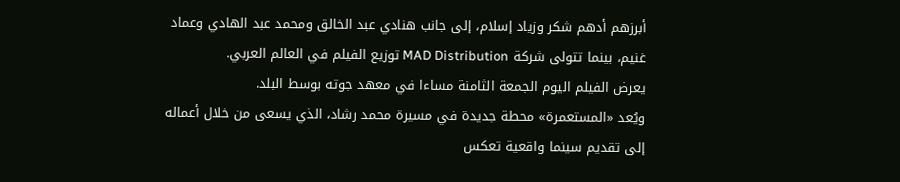أبرزهم أدهم شكر وزياد إسلام، إلى جانب هنادي عبد الخالق ومحمد عبد الهادي وعماد غنيم، بينما تتولى شركة MAD Distribution توزيع الفيلم في العالم العربي.
يعرض الفيلم اليوم الجمعة الثامنة مساءا في معهد جوته بوسط البلد.
ويُعد «المستعمرة» محطة جديدة في مسيرة محمد رشاد، الذي يسعى من خلال أعماله إلى تقديم سينما واقعية تعكس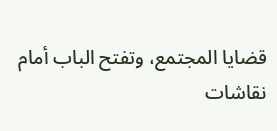قضايا المجتمع، وتفتح الباب أمام نقاشات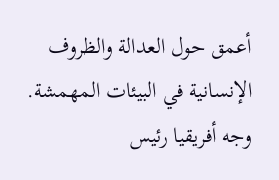أعمق حول العدالة والظروف الإنسانية في البيئات المهمشة.
وجه أفريقيا رئيس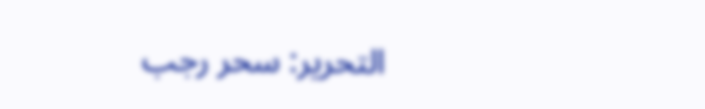التحرير: سحر رجب